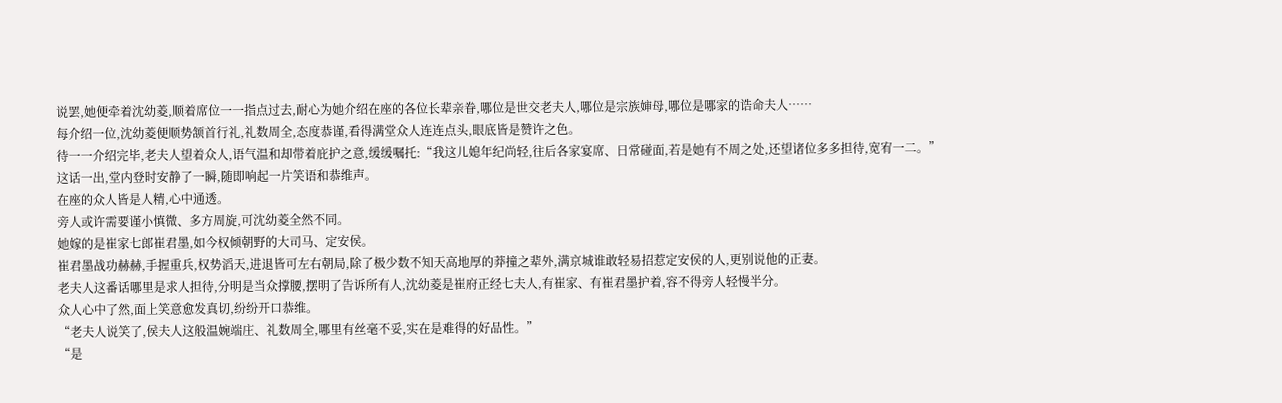说罢,她便牵着沈幼菱,顺着席位一一指点过去,耐心为她介绍在座的各位长辈亲眷,哪位是世交老夫人,哪位是宗族婶母,哪位是哪家的诰命夫人……
每介绍一位,沈幼菱便顺势颔首行礼,礼数周全,态度恭谨,看得满堂众人连连点头,眼底皆是赞许之色。
待一一介绍完毕,老夫人望着众人,语气温和却带着庇护之意,缓缓嘱托:“我这儿媳年纪尚轻,往后各家宴席、日常碰面,若是她有不周之处,还望诸位多多担待,宽宥一二。”
这话一出,堂内登时安静了一瞬,随即响起一片笑语和恭维声。
在座的众人皆是人精,心中通透。
旁人或许需要谨小慎微、多方周旋,可沈幼菱全然不同。
她嫁的是崔家七郎崔君墨,如今权倾朝野的大司马、定安侯。
崔君墨战功赫赫,手握重兵,权势滔天,进退皆可左右朝局,除了极少数不知天高地厚的莽撞之辈外,满京城谁敢轻易招惹定安侯的人,更别说他的正妻。
老夫人这番话哪里是求人担待,分明是当众撑腰,摆明了告诉所有人,沈幼菱是崔府正经七夫人,有崔家、有崔君墨护着,容不得旁人轻慢半分。
众人心中了然,面上笑意愈发真切,纷纷开口恭维。
“老夫人说笑了,侯夫人这般温婉端庄、礼数周全,哪里有丝毫不妥,实在是难得的好品性。”
“是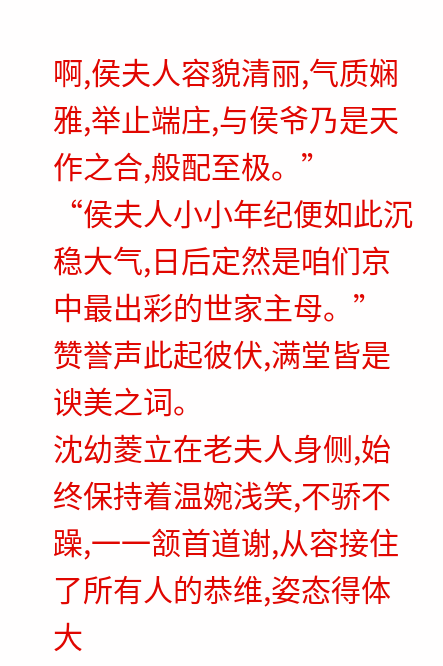啊,侯夫人容貌清丽,气质娴雅,举止端庄,与侯爷乃是天作之合,般配至极。”
“侯夫人小小年纪便如此沉稳大气,日后定然是咱们京中最出彩的世家主母。”
赞誉声此起彼伏,满堂皆是谀美之词。
沈幼菱立在老夫人身侧,始终保持着温婉浅笑,不骄不躁,一一颔首道谢,从容接住了所有人的恭维,姿态得体大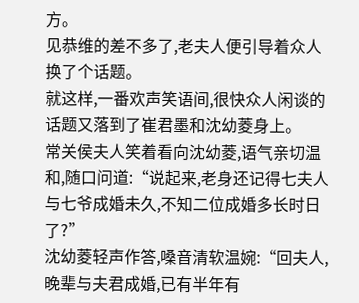方。
见恭维的差不多了,老夫人便引导着众人换了个话题。
就这样,一番欢声笑语间,很快众人闲谈的话题又落到了崔君墨和沈幼菱身上。
常关侯夫人笑着看向沈幼菱,语气亲切温和,随口问道:“说起来,老身还记得七夫人与七爷成婚未久,不知二位成婚多长时日了?”
沈幼菱轻声作答,嗓音清软温婉:“回夫人,晚辈与夫君成婚,已有半年有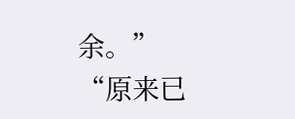余。”
“原来已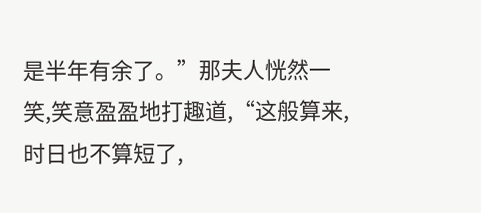是半年有余了。”那夫人恍然一笑,笑意盈盈地打趣道,“这般算来,时日也不算短了,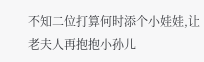不知二位打算何时添个小娃娃,让老夫人再抱抱小孙儿